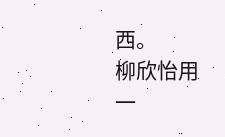西。
柳欣怡用一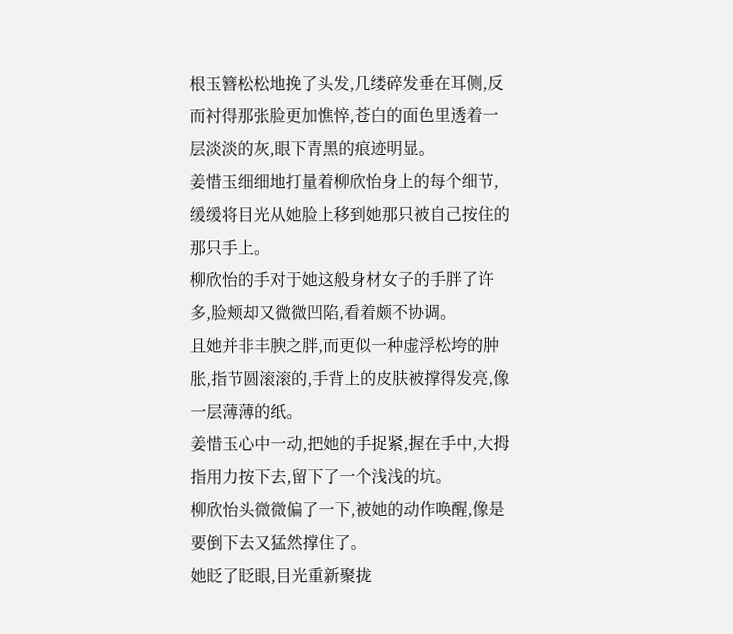根玉簪松松地挽了头发,几缕碎发垂在耳侧,反而衬得那张脸更加憔悴,苍白的面色里透着一层淡淡的灰,眼下青黑的痕迹明显。
姜惜玉细细地打量着柳欣怡身上的每个细节,缓缓将目光从她脸上移到她那只被自己按住的那只手上。
柳欣怡的手对于她这般身材女子的手胖了许多,脸颊却又微微凹陷,看着颇不协调。
且她并非丰腴之胖,而更似一种虚浮松垮的肿胀,指节圆滚滚的,手背上的皮肤被撑得发亮,像一层薄薄的纸。
姜惜玉心中一动,把她的手捉紧,握在手中,大拇指用力按下去,留下了一个浅浅的坑。
柳欣怡头微微偏了一下,被她的动作唤醒,像是要倒下去又猛然撑住了。
她眨了眨眼,目光重新聚拢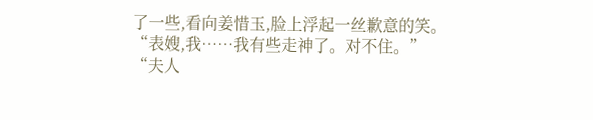了一些,看向姜惜玉,脸上浮起一丝歉意的笑。
“表嫂,我……我有些走神了。对不住。”
“夫人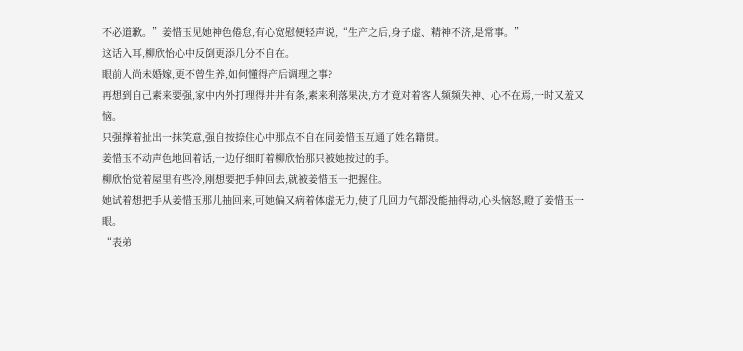不必道歉。”姜惜玉见她神色倦怠,有心宽慰便轻声说,“生产之后,身子虚、精神不济,是常事。”
这话入耳,柳欣怡心中反倒更添几分不自在。
眼前人尚未婚嫁,更不曾生养,如何懂得产后调理之事?
再想到自己素来要强,家中内外打理得井井有条,素来利落果决,方才竟对着客人频频失神、心不在焉,一时又羞又恼。
只强撑着扯出一抹笑意,强自按捺住心中那点不自在同姜惜玉互通了姓名籍贯。
姜惜玉不动声色地回着话,一边仔细盯着柳欣怡那只被她按过的手。
柳欣怡觉着屋里有些冷,刚想要把手伸回去,就被姜惜玉一把握住。
她试着想把手从姜惜玉那儿抽回来,可她偏又病着体虚无力,使了几回力气都没能抽得动,心头恼怒,瞪了姜惜玉一眼。
“表弟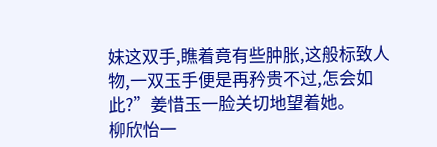妹这双手,瞧着竟有些肿胀,这般标致人物,一双玉手便是再矜贵不过,怎会如此?”姜惜玉一脸关切地望着她。
柳欣怡一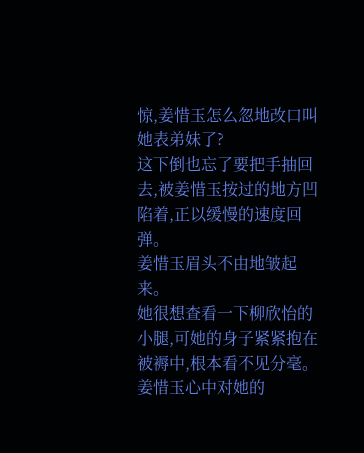惊,姜惜玉怎么忽地改口叫她表弟妹了?
这下倒也忘了要把手抽回去,被姜惜玉按过的地方凹陷着,正以缓慢的速度回弹。
姜惜玉眉头不由地皱起来。
她很想查看一下柳欣怡的小腿,可她的身子紧紧抱在被褥中,根本看不见分毫。
姜惜玉心中对她的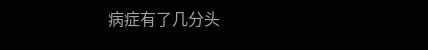病症有了几分头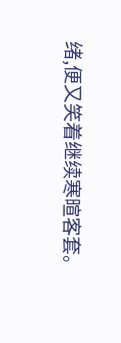绪,便又笑着继续寒暄客套。